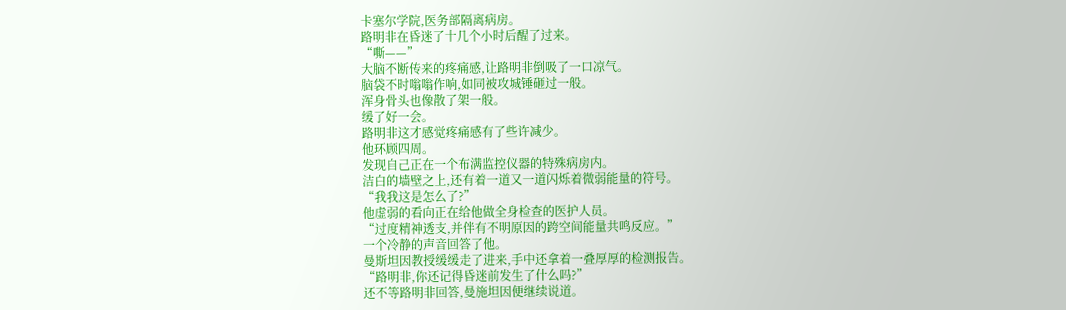卡塞尔学院,医务部隔离病房。
路明非在昏迷了十几个小时后醒了过来。
“嘶——”
大脑不断传来的疼痛感,让路明非倒吸了一口凉气。
脑袋不时嗡嗡作响,如同被攻城锤砸过一般。
浑身骨头也像散了架一般。
缓了好一会。
路明非这才感觉疼痛感有了些许减少。
他环顾四周。
发现自己正在一个布满监控仪器的特殊病房内。
洁白的墙壁之上,还有着一道又一道闪烁着微弱能量的符号。
“我我这是怎么了?”
他虚弱的看向正在给他做全身检查的医护人员。
“过度精神透支,并伴有不明原因的跨空间能量共鸣反应。”
一个冷静的声音回答了他。
曼斯坦因教授缓缓走了进来,手中还拿着一叠厚厚的检测报告。
“路明非,你还记得昏迷前发生了什么吗?”
还不等路明非回答,曼施坦因便继续说道。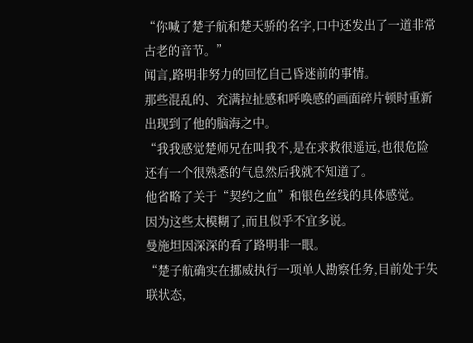“你喊了楚子航和楚天骄的名字,口中还发出了一道非常古老的音节。”
闻言,路明非努力的回忆自己昏迷前的事情。
那些混乱的、充满拉扯感和呼唤感的画面碎片顿时重新出现到了他的脑海之中。
“我我感觉楚师兄在叫我不,是在求救很遥远,也很危险还有一个很熟悉的气息然后我就不知道了。
他省略了关于“契约之血”和银色丝线的具体感觉。
因为这些太模糊了,而且似乎不宜多说。
曼施坦因深深的看了路明非一眼。
“楚子航确实在挪威执行一项单人勘察任务,目前处于失联状态,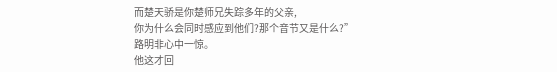而楚天骄是你楚师兄失踪多年的父亲,
你为什么会同时感应到他们?那个音节又是什么?”
路明非心中一惊。
他这才回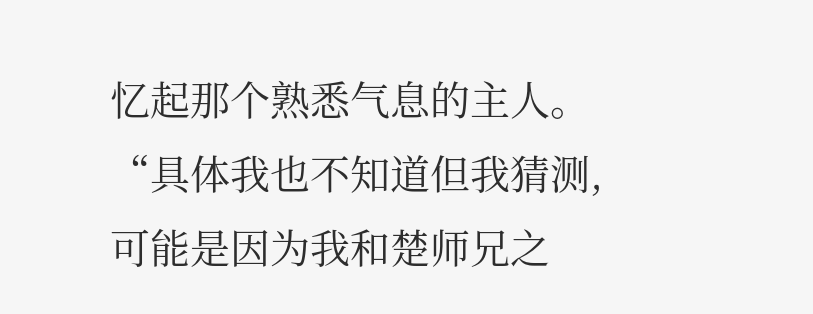忆起那个熟悉气息的主人。
“具体我也不知道但我猜测,可能是因为我和楚师兄之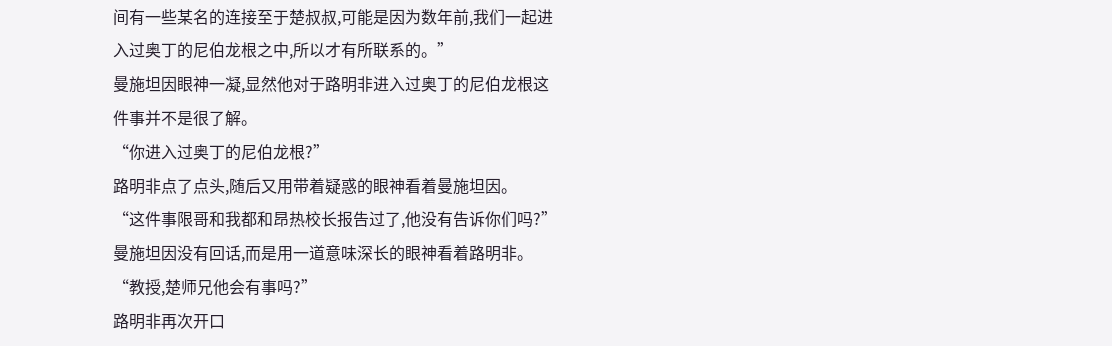间有一些某名的连接至于楚叔叔,可能是因为数年前,我们一起进入过奥丁的尼伯龙根之中,所以才有所联系的。”
曼施坦因眼神一凝,显然他对于路明非进入过奥丁的尼伯龙根这件事并不是很了解。
“你进入过奥丁的尼伯龙根?”
路明非点了点头,随后又用带着疑惑的眼神看着曼施坦因。
“这件事限哥和我都和昂热校长报告过了,他没有告诉你们吗?”
曼施坦因没有回话,而是用一道意味深长的眼神看着路明非。
“教授,楚师兄他会有事吗?”
路明非再次开口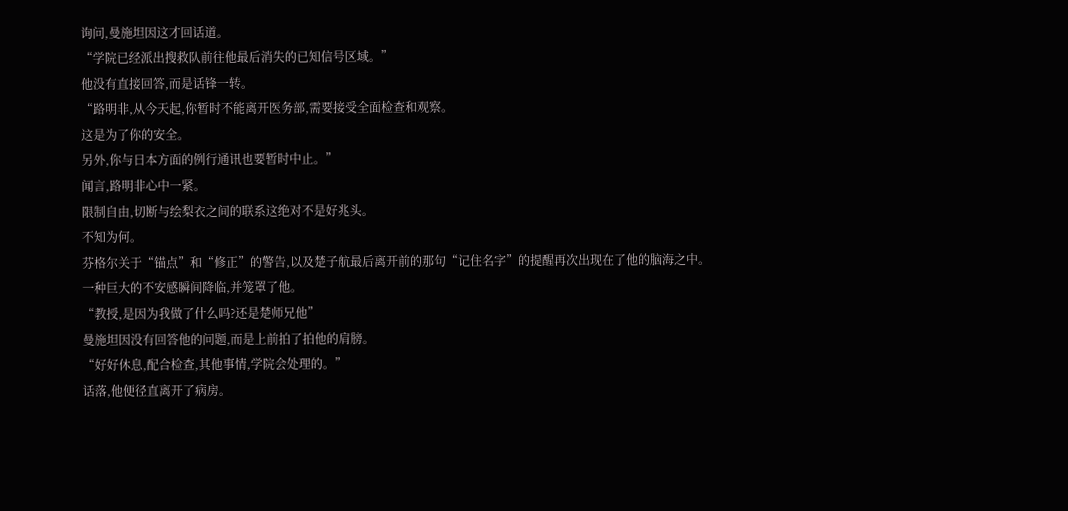询问,曼施坦因这才回话道。
“学院已经派出搜救队前往他最后消失的已知信号区域。”
他没有直接回答,而是话锋一转。
“路明非,从今天起,你暂时不能离开医务部,需要接受全面检查和观察。
这是为了你的安全。
另外,你与日本方面的例行通讯也要暂时中止。”
闻言,路明非心中一紧。
限制自由,切断与绘梨衣之间的联系这绝对不是好兆头。
不知为何。
芬格尔关于“锚点”和“修正”的警告,以及楚子航最后离开前的那句“记住名字”的提醒再次出现在了他的脑海之中。
一种巨大的不安感瞬间降临,并笼罩了他。
“教授,是因为我做了什么吗?还是楚师兄他”
曼施坦因没有回答他的问题,而是上前拍了拍他的肩膀。
“好好休息,配合检查,其他事情,学院会处理的。”
话落,他便径直离开了病房。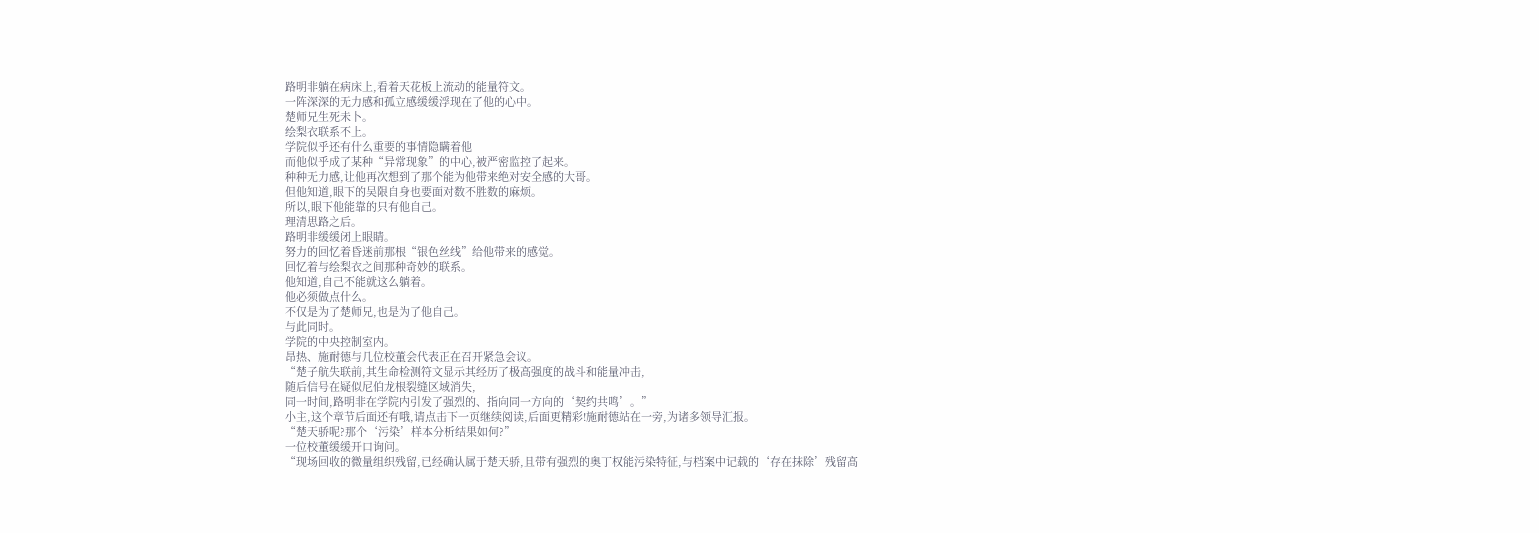路明非躺在病床上,看着天花板上流动的能量符文。
一阵深深的无力感和孤立感缓缓浮现在了他的心中。
楚师兄生死未卜。
绘梨衣联系不上。
学院似乎还有什么重要的事情隐瞒着他
而他似乎成了某种“异常现象”的中心,被严密监控了起来。
种种无力感,让他再次想到了那个能为他带来绝对安全感的大哥。
但他知道,眼下的吴限自身也要面对数不胜数的麻烦。
所以,眼下他能靠的只有他自己。
理清思路之后。
路明非缓缓闭上眼睛。
努力的回忆着昏迷前那根“银色丝线”给他带来的感觉。
回忆着与绘梨衣之间那种奇妙的联系。
他知道,自己不能就这么躺着。
他必须做点什么。
不仅是为了楚师兄,也是为了他自己。
与此同时。
学院的中央控制室内。
昂热、施耐德与几位校董会代表正在召开紧急会议。
“楚子航失联前,其生命检测符文显示其经历了极高强度的战斗和能量冲击,
随后信号在疑似尼伯龙根裂缝区域消失,
同一时间,路明非在学院内引发了强烈的、指向同一方向的‘契约共鸣’。”
小主,这个章节后面还有哦,请点击下一页继续阅读,后面更精彩!施耐德站在一旁,为诸多领导汇报。
“楚天骄呢?那个‘污染’样本分析结果如何?”
一位校董缓缓开口询问。
“现场回收的微量组织残留,已经确认属于楚天骄,且带有强烈的奥丁权能污染特征,与档案中记载的‘存在抹除’残留高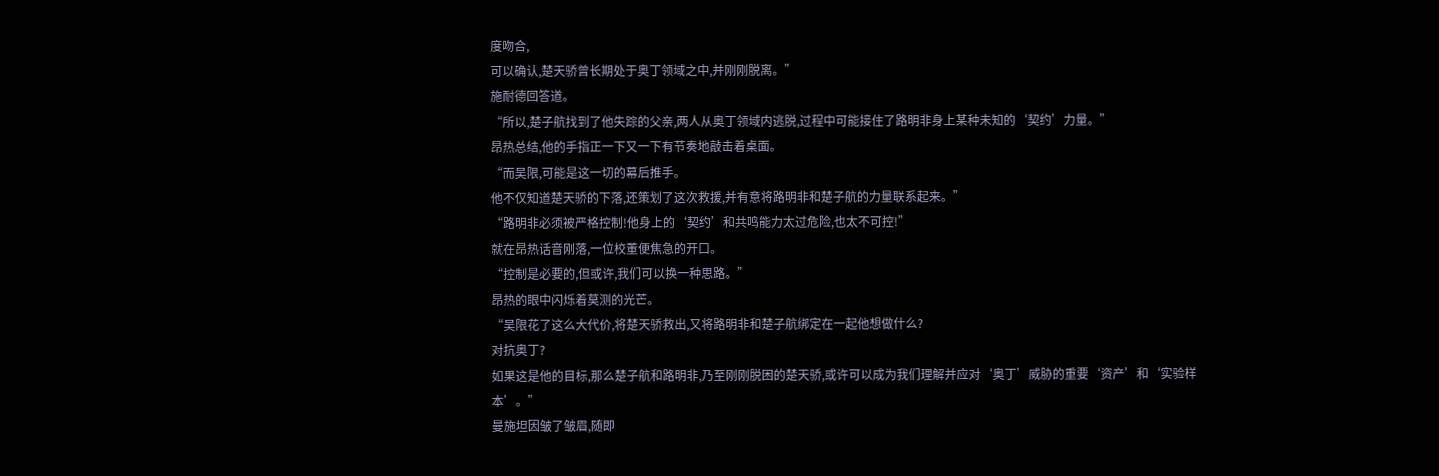度吻合,
可以确认,楚天骄曾长期处于奥丁领域之中,并刚刚脱离。”
施耐德回答道。
“所以,楚子航找到了他失踪的父亲,两人从奥丁领域内逃脱,过程中可能接住了路明非身上某种未知的‘契约’力量。”
昂热总结,他的手指正一下又一下有节奏地敲击着桌面。
“而吴限,可能是这一切的幕后推手。
他不仅知道楚天骄的下落,还策划了这次救援,并有意将路明非和楚子航的力量联系起来。”
“路明非必须被严格控制!他身上的‘契约’和共鸣能力太过危险,也太不可控!”
就在昂热话音刚落,一位校董便焦急的开口。
“控制是必要的,但或许,我们可以换一种思路。”
昂热的眼中闪烁着莫测的光芒。
“吴限花了这么大代价,将楚天骄救出,又将路明非和楚子航绑定在一起他想做什么?
对抗奥丁?
如果这是他的目标,那么楚子航和路明非,乃至刚刚脱困的楚天骄,或许可以成为我们理解并应对‘奥丁’威胁的重要‘资产’和‘实验样本’。”
曼施坦因皱了皱眉,随即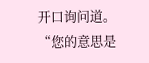开口询问道。
“您的意思是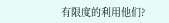有限度的利用他们?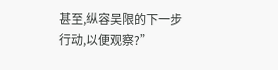甚至,纵容吴限的下一步行动,以便观察?”